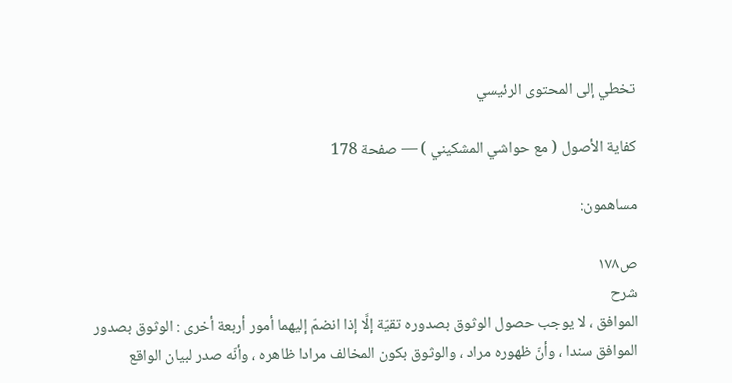تخطي إلى المحتوى الرئيسي

كفاية الأصول ( مع حواشي المشكيني ) — صفحة 178

مساهمون:

ص١٧٨
شرح
الموافق ، لا يوجب حصول الوثوق بصدوره تقيّة إلَّا إذا انضمّ إليهما أمور أربعة أخرى : الوثوق بصدور الموافق سندا ، وأنّ ظهوره مراد ، والوثوق بكون المخالف مرادا ظاهره ، وأنّه صدر لبيان الواقع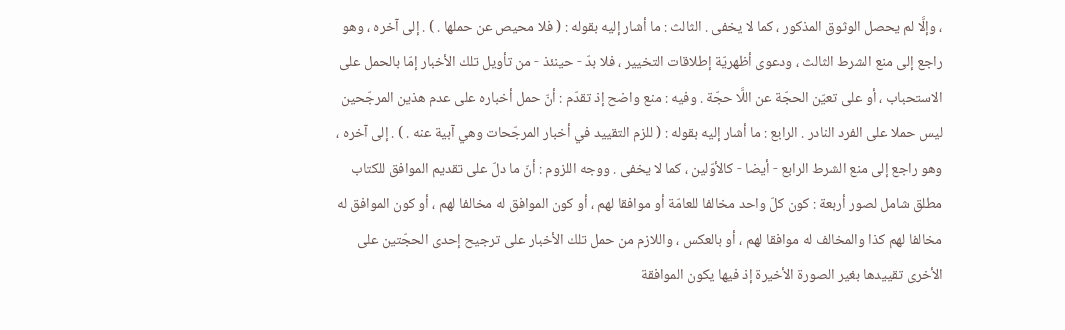، وإلَّا لم يحصل الوثوق المذكور ، كما لا يخفى . الثالث : ما أشار إليه بقوله : ( فلا محيص عن حملها . ) . إلى آخره ، وهو راجع إلى منع الشرط الثالث ، ودعوى أظهريّة إطلاقات التخيير ، فلا بدّ - حينئذ - من تأويل تلك الأخبار إمّا بالحمل على الاستحباب ، أو على تعيّن الحجّة عن اللَّا حجّة . وفيه : منع واضح إذ تقدّم : أنّ حمل أخباره على عدم هذين المرجّحين ليس حملا على الفرد النادر . الرابع : ما أشار إليه بقوله : ( للزم التقييد في أخبار المرجّحات وهي آبية عنه . ) . إلى آخره ، وهو راجع إلى منع الشرط الرابع - أيضا - كالأوّلين ، كما لا يخفى . ووجه اللزوم : أنّ ما دلّ على تقديم الموافق للكتاب مطلق شامل لصور أربعة : كون كلّ واحد مخالفا للعامّة أو موافقا لهم ، أو كون الموافق له مخالفا لهم ، أو كون الموافق له مخالفا لهم كذا والمخالف له موافقا لهم ، أو بالعكس ، واللازم من حمل تلك الأخبار على ترجيح إحدى الحجّتين على الأخرى تقييدها بغير الصورة الأخيرة إذ فيها يكون الموافقة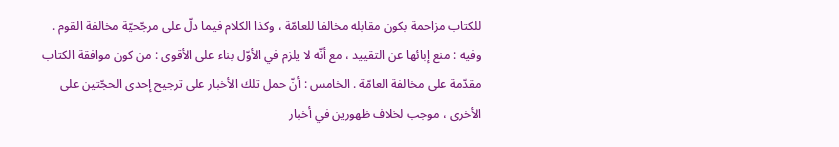للكتاب مزاحمة بكون مقابله مخالفا للعامّة ، وكذا الكلام فيما دلّ على مرجّحيّة مخالفة القوم . وفيه : منع إبائها عن التقييد ، مع أنّه لا يلزم في الأوّل بناء على الأقوى : من كون موافقة الكتاب مقدّمة على مخالفة العامّة . الخامس : أنّ حمل تلك الأخبار على ترجيح إحدى الحجّتين على الأخرى ، موجب لخلاف ظهورين في أخبار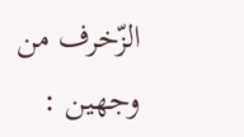الزّخرف من وجهين :